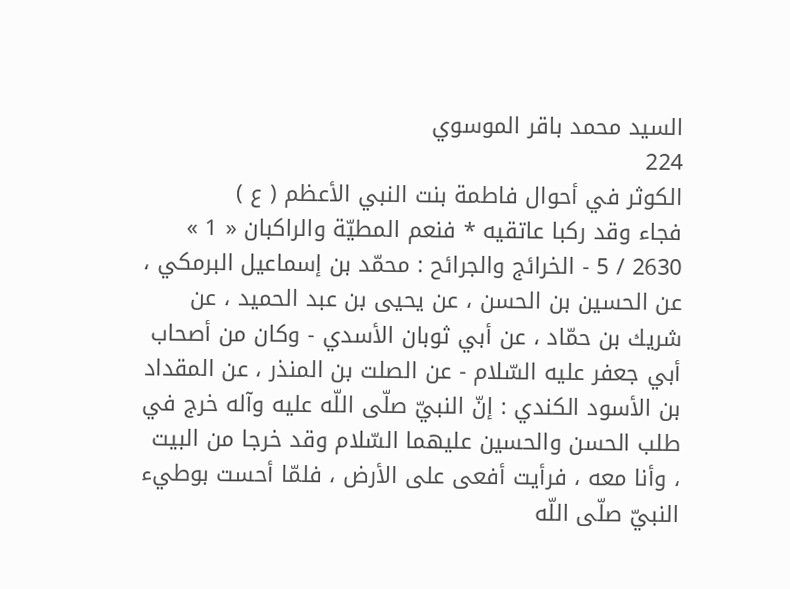السيد محمد باقر الموسوي
224
الكوثر في أحوال فاطمة بنت النبي الأعظم ( ع )
فجاء وقد ركبا عاتقيه * فنعم المطيّة والراكبان « 1 » 2630 / 5 - الخرائج والجرائح : محمّد بن إسماعيل البرمكي ، عن الحسين بن الحسن ، عن يحيى بن عبد الحميد ، عن شريك بن حمّاد ، عن أبي ثوبان الأسدي - وكان من أصحاب أبي جعفر عليه السّلام - عن الصلت بن المنذر ، عن المقداد بن الأسود الكندي : إنّ النبيّ صلّى اللّه عليه وآله خرج في طلب الحسن والحسين عليهما السّلام وقد خرجا من البيت ، وأنا معه ، فرأيت أفعى على الأرض ، فلمّا أحست بوطيء النبيّ صلّى اللّه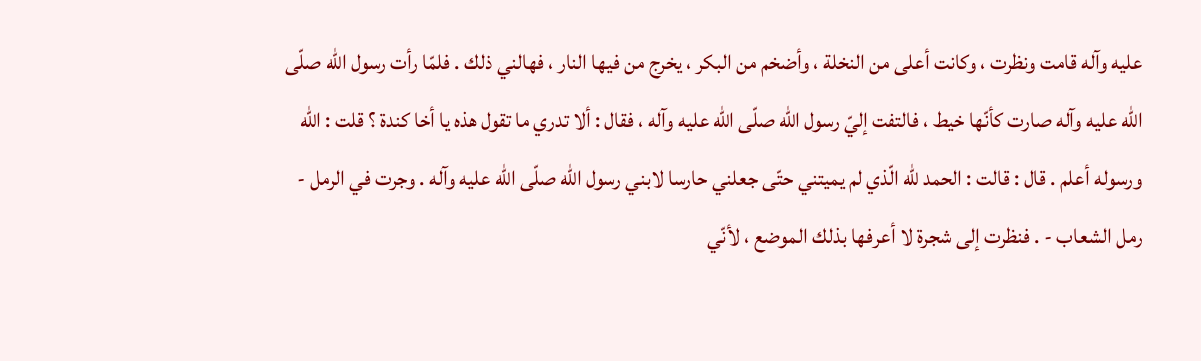عليه وآله قامت ونظرت ، وكانت أعلى من النخلة ، وأضخم من البكر ، يخرج من فيها النار ، فهالني ذلك . فلمّا رأت رسول اللّه صلّى اللّه عليه وآله صارت كأنّها خيط ، فالتفت إليّ رسول اللّه صلّى اللّه عليه وآله ، فقال : ألا تدري ما تقول هذه يا أخا كندة ؟ قلت : اللّه ورسوله أعلم . قال : قالت : الحمد للّه الّذي لم يميتني حتّى جعلني حارسا لابني رسول اللّه صلّى اللّه عليه وآله . وجرت في الرمل - رمل الشعاب - . فنظرت إلى شجرة لا أعرفها بذلك الموضع ، لأنّي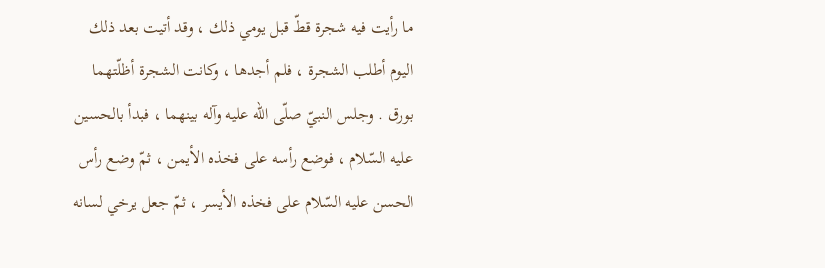ما رأيت فيه شجرة قطّ قبل يومي ذلك ، وقد أتيت بعد ذلك اليوم أطلب الشجرة ، فلم أجدها ، وكانت الشجرة أظلّتهما بورق . وجلس النبيّ صلّى اللّه عليه وآله بينهما ، فبدأ بالحسين عليه السّلام ، فوضع رأسه على فخذه الأيمن ، ثمّ وضع رأس الحسن عليه السّلام على فخذه الأيسر ، ثمّ جعل يرخي لسانه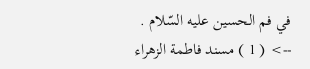في فم الحسين عليه السّلام .
--> ( 1 ) مسند فاطمة الزهراء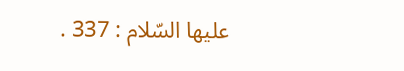عليها السّلام : 337 .